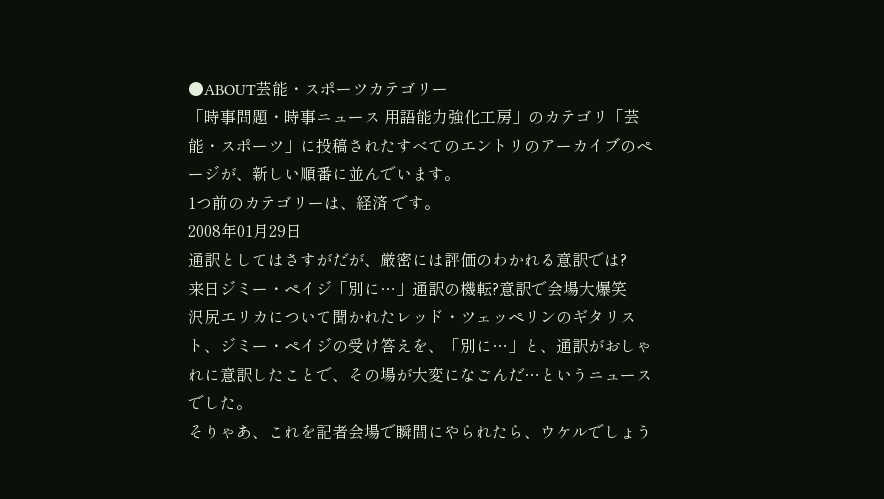●ABOUT芸能・スポーツカテゴリー
「時事問題・時事ニュース 用語能力強化工房」のカテゴリ「芸能・スポーツ」に投稿されたすべてのエントリのアーカイブのページが、新しい順番に並んでいます。
1つ前のカテゴリーは、経済 です。
2008年01月29日
通訳としてはさすがだが、厳密には評価のわかれる意訳では?
来日ジミー・ペイジ「別に…」通訳の機転?意訳で会場大爆笑
沢尻エリカについて聞かれたレッド・ツェッペリンのギタリスト、ジミー・ペイジの受け答えを、「別に…」と、通訳がおしゃれに意訳したことで、その場が大変になごんだ…というニュースでした。
そりゃあ、これを記者会場で瞬間にやられたら、ウケルでしょう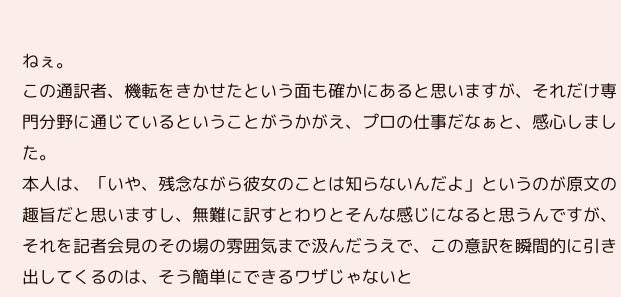ねぇ。
この通訳者、機転をきかせたという面も確かにあると思いますが、それだけ専門分野に通じているということがうかがえ、プロの仕事だなぁと、感心しました。
本人は、「いや、残念ながら彼女のことは知らないんだよ」というのが原文の趣旨だと思いますし、無難に訳すとわりとそんな感じになると思うんですが、それを記者会見のその場の雰囲気まで汲んだうえで、この意訳を瞬間的に引き出してくるのは、そう簡単にできるワザじゃないと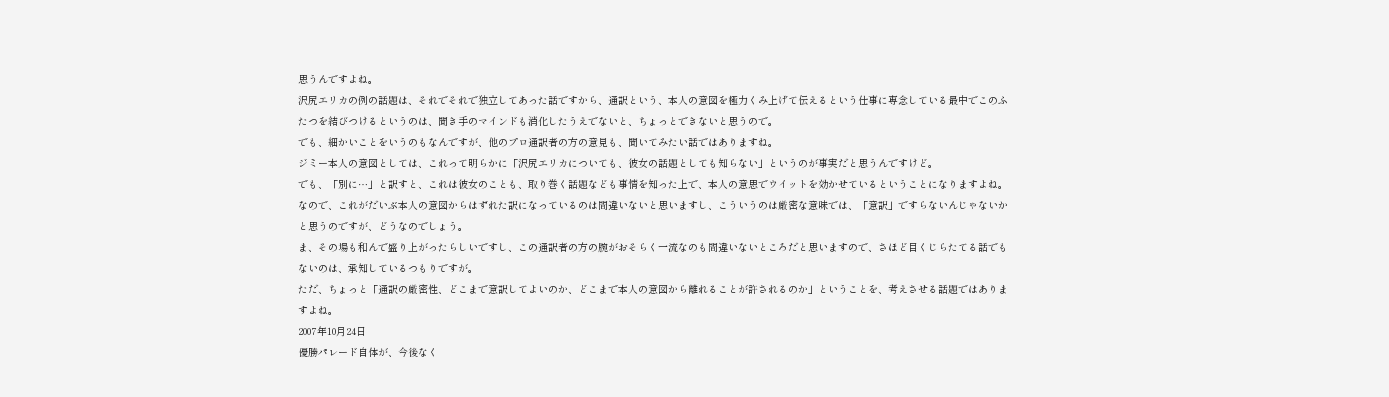思うんですよね。
沢尻エリカの例の話題は、それでそれで独立してあった話ですから、通訳という、本人の意図を極力くみ上げて伝えるという仕事に専念している最中でこのふたつを結びつけるというのは、聞き手のマインドも消化したうえでないと、ちょっとできないと思うので。
でも、細かいことをいうのもなんですが、他のプロ通訳者の方の意見も、聞いてみたい話ではありますね。
ジミー本人の意図としては、これって明らかに「沢尻エリカについても、彼女の話題としても知らない」というのが事実だと思うんですけど。
でも、「別に…」と訳すと、これは彼女のことも、取り巻く話題なども事情を知った上で、本人の意思でウイットを効かせているということになりますよね。
なので、これがだいぶ本人の意図からはずれた訳になっているのは間違いないと思いますし、こういうのは厳密な意味では、「意訳」ですらないんじゃないかと思うのですが、どうなのでしょう。
ま、その場も和んで盛り上がったらしいですし、この通訳者の方の腕がおそらく一流なのも間違いないところだと思いますので、さほど目くじらたてる話でもないのは、承知しているつもりですが。
ただ、ちょっと「通訳の厳密性、どこまで意訳してよいのか、どこまで本人の意図から離れることが許されるのか」ということを、考えさせる話題ではありますよね。
2007年10月24日
優勝パレード自体が、今後なく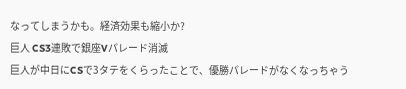なってしまうかも。経済効果も縮小か?
巨人 CS3連敗で銀座Vパレード消滅
巨人が中日にCSで3タテをくらったことで、優勝パレードがなくなっちゃう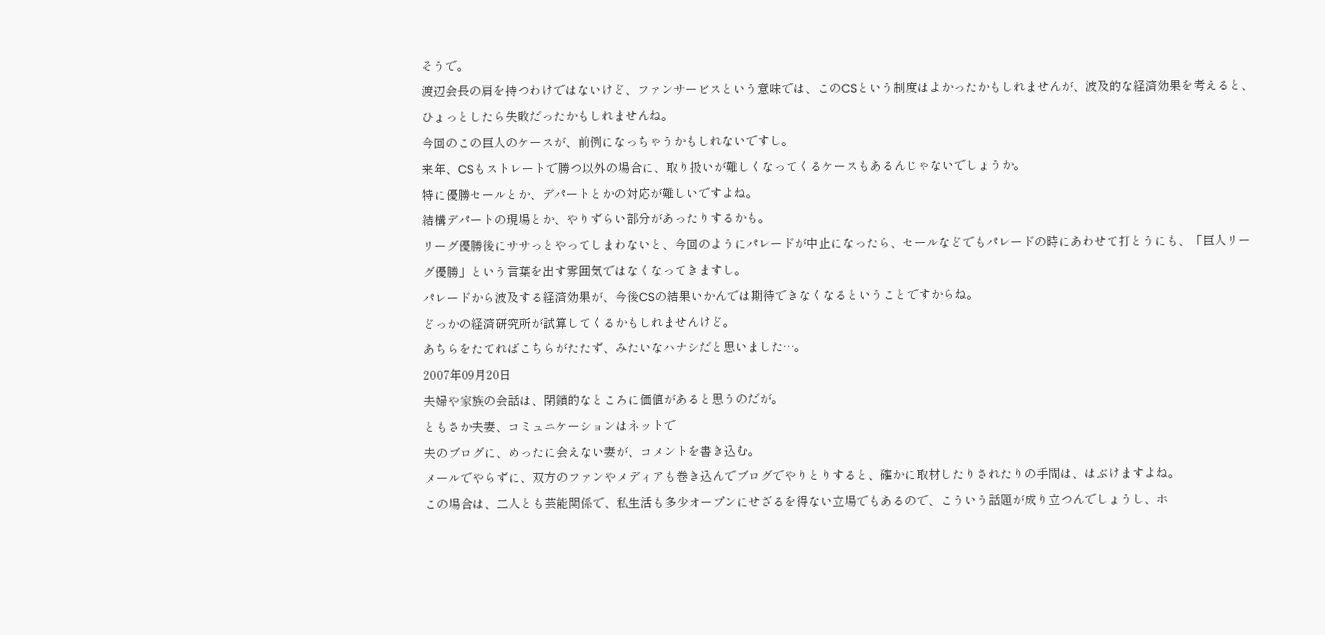そうで。
渡辺会長の肩を持つわけではないけど、ファンサービスという意味では、このCSという制度はよかったかもしれませんが、波及的な経済効果を考えると、ひょっとしたら失敗だったかもしれませんね。
今回のこの巨人のケースが、前例になっちゃうかもしれないですし。
来年、CSもストレートで勝つ以外の場合に、取り扱いが難しくなってくるケースもあるんじゃないでしょうか。
特に優勝セールとか、デパートとかの対応が難しいですよね。
結構デパートの現場とか、やりずらい部分があったりするかも。
リーグ優勝後にササっとやってしまわないと、今回のようにパレードが中止になったら、セールなどでもパレードの時にあわせて打とうにも、「巨人リーグ優勝」という言葉を出す雰囲気ではなくなってきますし。
パレードから波及する経済効果が、今後CSの結果いかんでは期待できなくなるということですからね。
どっかの経済研究所が試算してくるかもしれませんけど。
あちらをたてればこちらがたたず、みたいなハナシだと思いました…。
2007年09月20日
夫婦や家族の会話は、閉鎖的なところに価値があると思うのだが。
ともさか夫妻、コミュニケーションはネットで
夫のブログに、めったに会えない妻が、コメントを書き込む。
メールでやらずに、双方のファンやメディアも巻き込んでブログでやりとりすると、確かに取材したりされたりの手間は、はぶけますよね。
この場合は、二人とも芸能関係で、私生活も多少オープンにせざるを得ない立場でもあるので、こういう話題が成り立つんでしょうし、ホ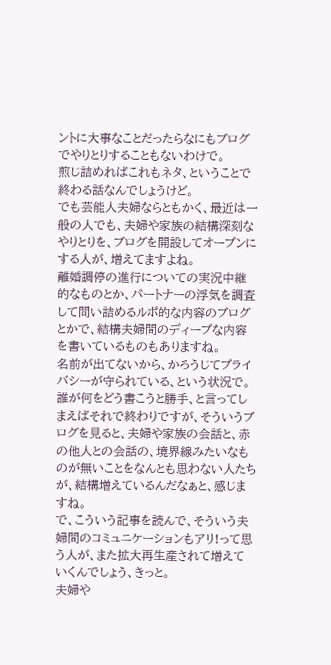ントに大事なことだったらなにもブログでやりとりすることもないわけで。
煎じ詰めればこれもネタ、ということで終わる話なんでしょうけど。
でも芸能人夫婦ならともかく、最近は一般の人でも、夫婦や家族の結構深刻なやりとりを、ブログを開設してオープンにする人が、増えてますよね。
離婚調停の進行についての実況中継的なものとか、パートナーの浮気を調査して問い詰めるルポ的な内容のブログとかで、結構夫婦間のディープな内容を書いているものもありますね。
名前が出てないから、かろうじてプライバシーが守られている、という状況で。
誰が何をどう書こうと勝手、と言ってしまえばそれで終わりですが、そういうブログを見ると、夫婦や家族の会話と、赤の他人との会話の、境界線みたいなものが無いことをなんとも思わない人たちが、結構増えているんだなぁと、感じますね。
で、こういう記事を読んで、そういう夫婦間のコミュニケーションもアリ!って思う人が、また拡大再生産されて増えていくんでしょう、きっと。
夫婦や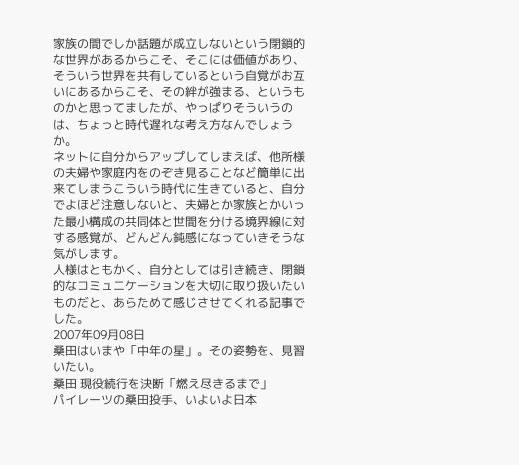家族の間でしか話題が成立しないという閉鎖的な世界があるからこそ、そこには価値があり、そういう世界を共有しているという自覚がお互いにあるからこそ、その絆が強まる、というものかと思ってましたが、やっぱりそういうのは、ちょっと時代遅れな考え方なんでしょうか。
ネットに自分からアップしてしまえば、他所様の夫婦や家庭内をのぞき見ることなど簡単に出来てしまうこういう時代に生きていると、自分でよほど注意しないと、夫婦とか家族とかいった最小構成の共同体と世間を分ける境界線に対する感覚が、どんどん鈍感になっていきそうな気がします。
人様はともかく、自分としては引き続き、閉鎖的なコミュニケーションを大切に取り扱いたいものだと、あらためて感じさせてくれる記事でした。
2007年09月08日
桑田はいまや「中年の星」。その姿勢を、見習いたい。
桑田 現役続行を決断「燃え尽きるまで」
パイレーツの桑田投手、いよいよ日本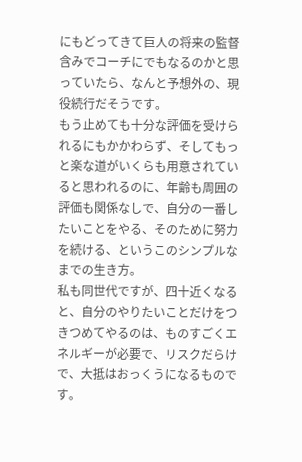にもどってきて巨人の将来の監督含みでコーチにでもなるのかと思っていたら、なんと予想外の、現役続行だそうです。
もう止めても十分な評価を受けられるにもかかわらず、そしてもっと楽な道がいくらも用意されていると思われるのに、年齢も周囲の評価も関係なしで、自分の一番したいことをやる、そのために努力を続ける、というこのシンプルなまでの生き方。
私も同世代ですが、四十近くなると、自分のやりたいことだけをつきつめてやるのは、ものすごくエネルギーが必要で、リスクだらけで、大抵はおっくうになるものです。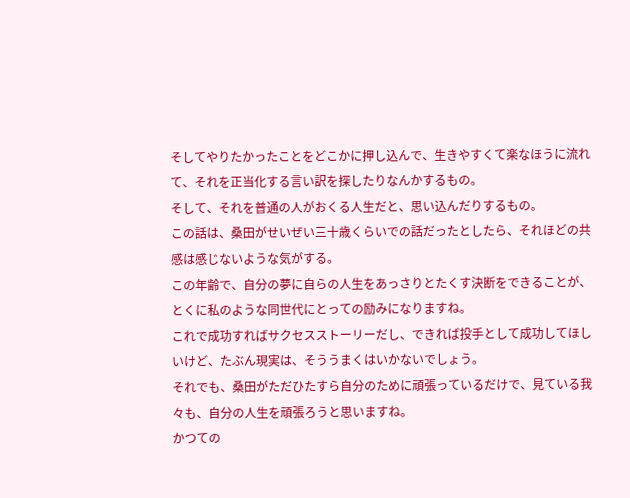そしてやりたかったことをどこかに押し込んで、生きやすくて楽なほうに流れて、それを正当化する言い訳を探したりなんかするもの。
そして、それを普通の人がおくる人生だと、思い込んだりするもの。
この話は、桑田がせいぜい三十歳くらいでの話だったとしたら、それほどの共感は感じないような気がする。
この年齢で、自分の夢に自らの人生をあっさりとたくす決断をできることが、とくに私のような同世代にとっての励みになりますね。
これで成功すればサクセスストーリーだし、できれば投手として成功してほしいけど、たぶん現実は、そううまくはいかないでしょう。
それでも、桑田がただひたすら自分のために頑張っているだけで、見ている我々も、自分の人生を頑張ろうと思いますね。
かつての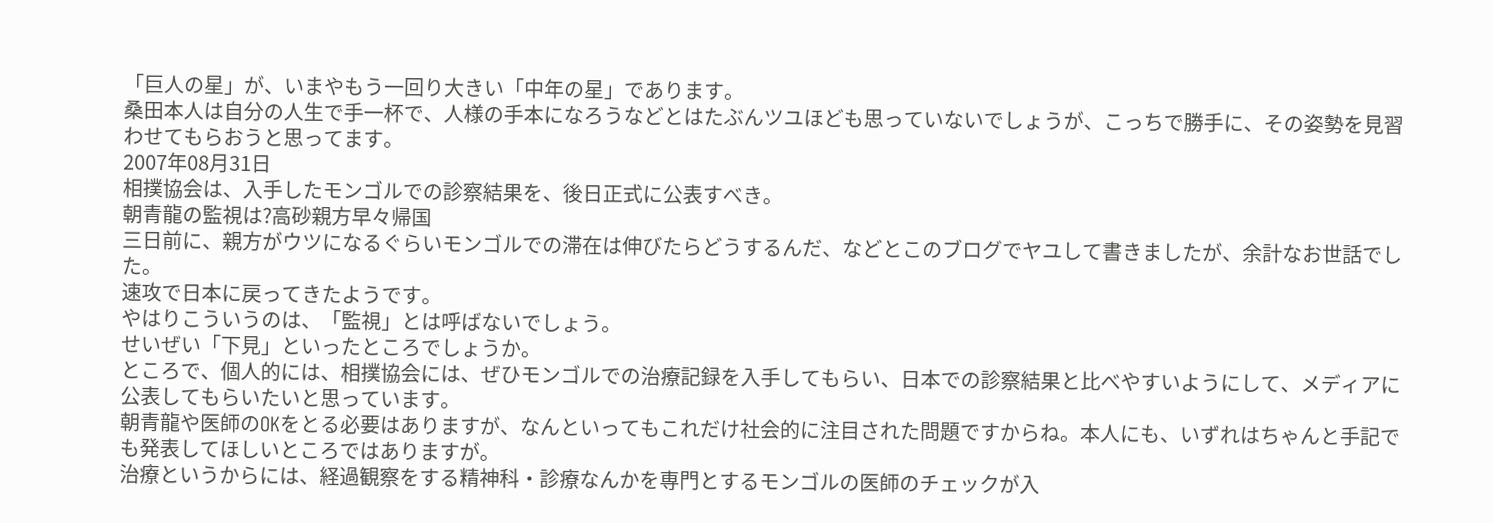「巨人の星」が、いまやもう一回り大きい「中年の星」であります。
桑田本人は自分の人生で手一杯で、人様の手本になろうなどとはたぶんツユほども思っていないでしょうが、こっちで勝手に、その姿勢を見習わせてもらおうと思ってます。
2007年08月31日
相撲協会は、入手したモンゴルでの診察結果を、後日正式に公表すべき。
朝青龍の監視は?高砂親方早々帰国
三日前に、親方がウツになるぐらいモンゴルでの滞在は伸びたらどうするんだ、などとこのブログでヤユして書きましたが、余計なお世話でした。
速攻で日本に戻ってきたようです。
やはりこういうのは、「監視」とは呼ばないでしょう。
せいぜい「下見」といったところでしょうか。
ところで、個人的には、相撲協会には、ぜひモンゴルでの治療記録を入手してもらい、日本での診察結果と比べやすいようにして、メディアに公表してもらいたいと思っています。
朝青龍や医師のOKをとる必要はありますが、なんといってもこれだけ社会的に注目された問題ですからね。本人にも、いずれはちゃんと手記でも発表してほしいところではありますが。
治療というからには、経過観察をする精神科・診療なんかを専門とするモンゴルの医師のチェックが入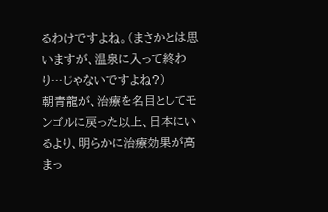るわけですよね。(まさかとは思いますが、温泉に入って終わり…じゃないですよね?)
朝青龍が、治療を名目としてモンゴルに戻った以上、日本にいるより、明らかに治療効果が高まっ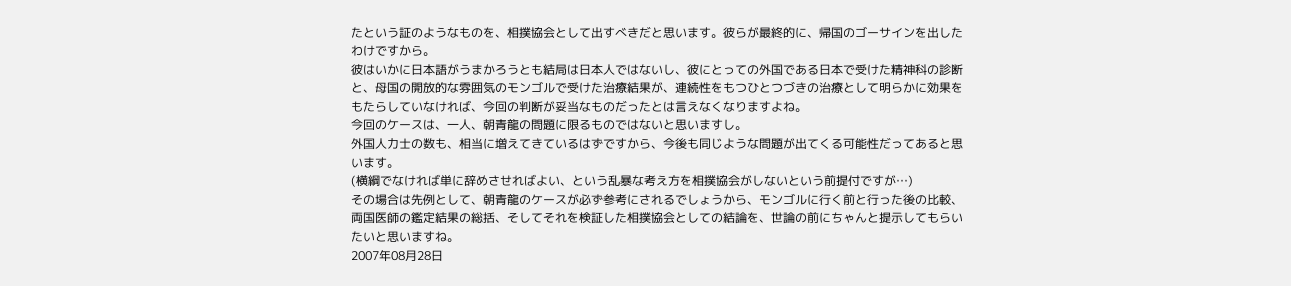たという証のようなものを、相撲協会として出すべきだと思います。彼らが最終的に、帰国のゴーサインを出したわけですから。
彼はいかに日本語がうまかろうとも結局は日本人ではないし、彼にとっての外国である日本で受けた精神科の診断と、母国の開放的な雰囲気のモンゴルで受けた治療結果が、連続性をもつひとつづきの治療として明らかに効果をもたらしていなければ、今回の判断が妥当なものだったとは言えなくなりますよね。
今回のケースは、一人、朝青龍の問題に限るものではないと思いますし。
外国人力士の数も、相当に増えてきているはずですから、今後も同じような問題が出てくる可能性だってあると思います。
(横綱でなければ単に辞めさせればよい、という乱暴な考え方を相撲協会がしないという前提付ですが…)
その場合は先例として、朝青龍のケースが必ず参考にされるでしょうから、モンゴルに行く前と行った後の比較、両国医師の鑑定結果の総括、そしてそれを検証した相撲協会としての結論を、世論の前にちゃんと提示してもらいたいと思いますね。
2007年08月28日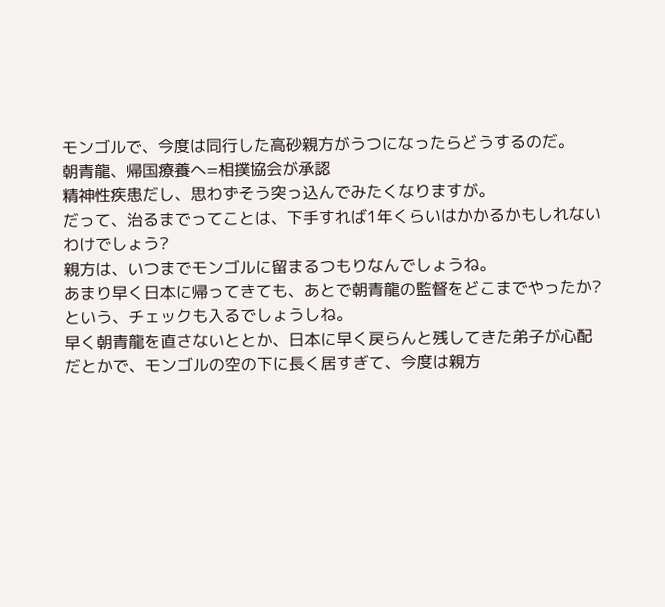モンゴルで、今度は同行した高砂親方がうつになったらどうするのだ。
朝青龍、帰国療養へ=相撲協会が承認
精神性疾患だし、思わずそう突っ込んでみたくなりますが。
だって、治るまでってことは、下手すれば1年くらいはかかるかもしれないわけでしょう?
親方は、いつまでモンゴルに留まるつもりなんでしょうね。
あまり早く日本に帰ってきても、あとで朝青龍の監督をどこまでやったか?という、チェックも入るでしょうしね。
早く朝青龍を直さないととか、日本に早く戻らんと残してきた弟子が心配だとかで、モンゴルの空の下に長く居すぎて、今度は親方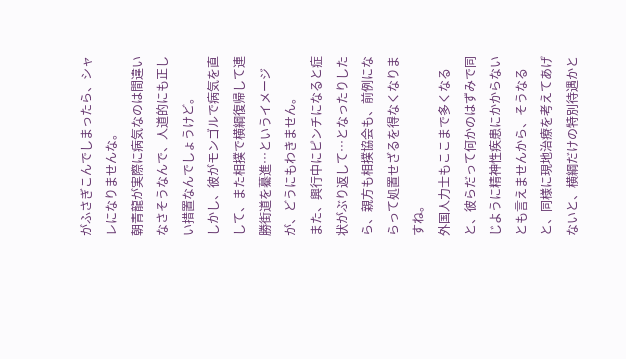がふさぎこんでしまったら、シャレになりませんな。
朝青龍が実際に病気なのは間違いなさそうなんで、人道的にも正しい措置なんでしょうけど。
しかし、彼がモンゴルで病気を直して、また相撲で横綱復帰して連勝街道を驀進…というイメージが、どうにもわきません。
また、興行中にピンチになると症状がぶり返して…となったりしたら、親方も相撲協会も、前例にならって処置せざるを得なくなりますね。
外国人力士もここまで多くなると、彼らだって何かのはずみで同じように精神性疾患にかからないとも言えませんから、そうなると、同様に現地治療を考えてあげないと、横綱だけの特別待遇かと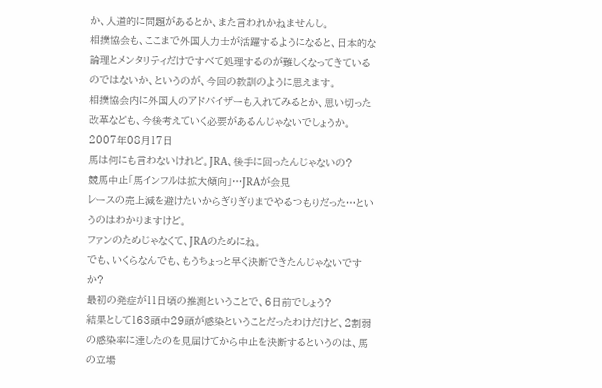か、人道的に問題があるとか、また言われかねませんし。
相撲協会も、ここまで外国人力士が活躍するようになると、日本的な論理とメンタリティだけですべて処理するのが難しくなってきているのではないか、というのが、今回の教訓のように思えます。
相撲協会内に外国人のアドバイザーも入れてみるとか、思い切った改革なども、今後考えていく必要があるんじゃないでしょうか。
2007年08月17日
馬は何にも言わないけれど。JRA、後手に回ったんじゃないの?
競馬中止「馬インフルは拡大傾向」…JRAが会見
レースの売上減を避けたいからぎりぎりまでやるつもりだった…というのはわかりますけど。
ファンのためじゃなくて、JRAのためにね。
でも、いくらなんでも、もうちょっと早く決断できたんじゃないですか?
最初の発症が11日頃の推測ということで、6日前でしょう?
結果として163頭中29頭が感染ということだったわけだけど、2割弱の感染率に達したのを見届けてから中止を決断するというのは、馬の立場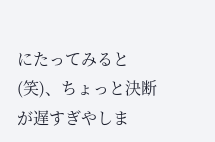にたってみると(笑)、ちょっと決断が遅すぎやしま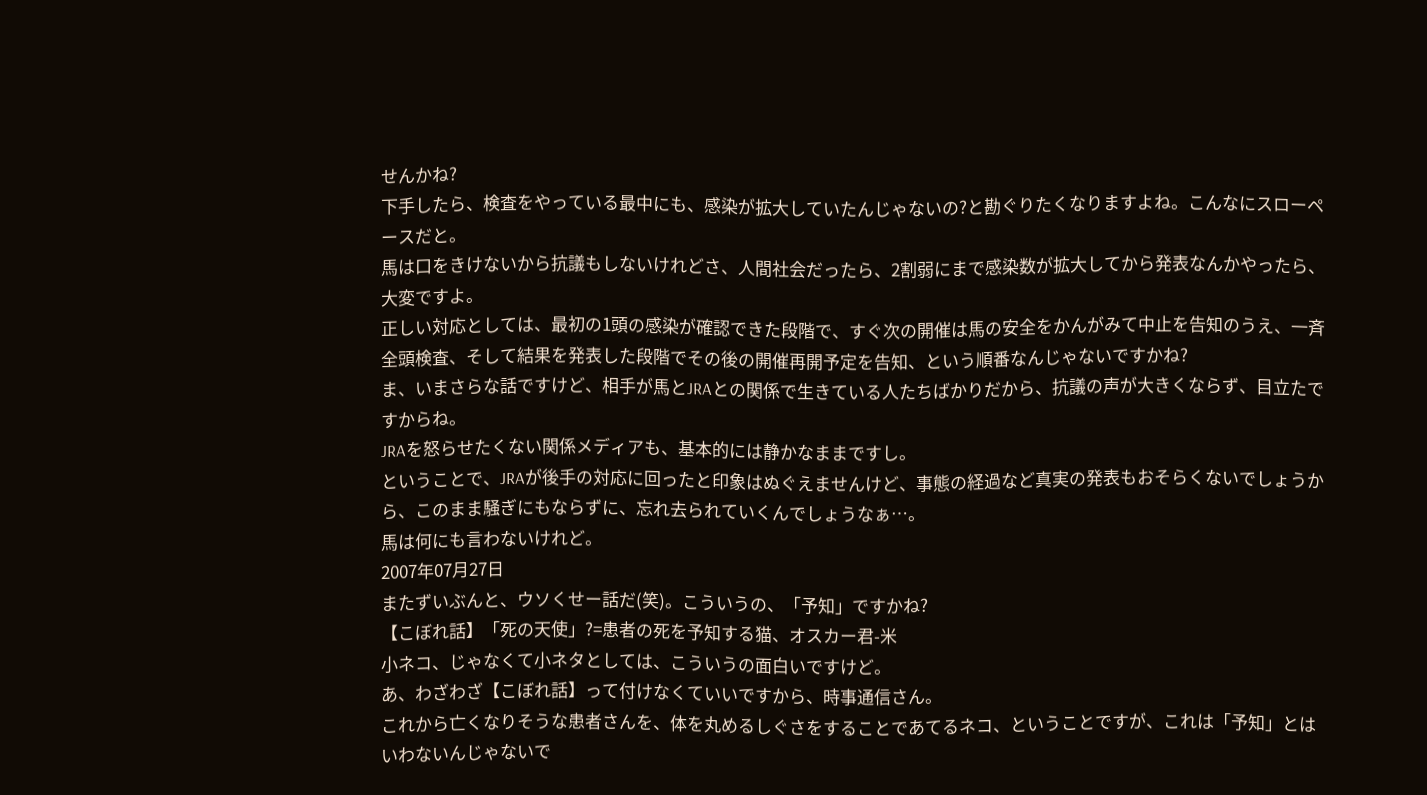せんかね?
下手したら、検査をやっている最中にも、感染が拡大していたんじゃないの?と勘ぐりたくなりますよね。こんなにスローペースだと。
馬は口をきけないから抗議もしないけれどさ、人間社会だったら、2割弱にまで感染数が拡大してから発表なんかやったら、大変ですよ。
正しい対応としては、最初の1頭の感染が確認できた段階で、すぐ次の開催は馬の安全をかんがみて中止を告知のうえ、一斉全頭検査、そして結果を発表した段階でその後の開催再開予定を告知、という順番なんじゃないですかね?
ま、いまさらな話ですけど、相手が馬とJRAとの関係で生きている人たちばかりだから、抗議の声が大きくならず、目立たですからね。
JRAを怒らせたくない関係メディアも、基本的には静かなままですし。
ということで、JRAが後手の対応に回ったと印象はぬぐえませんけど、事態の経過など真実の発表もおそらくないでしょうから、このまま騒ぎにもならずに、忘れ去られていくんでしょうなぁ…。
馬は何にも言わないけれど。
2007年07月27日
またずいぶんと、ウソくせー話だ(笑)。こういうの、「予知」ですかね?
【こぼれ話】「死の天使」?=患者の死を予知する猫、オスカー君-米
小ネコ、じゃなくて小ネタとしては、こういうの面白いですけど。
あ、わざわざ【こぼれ話】って付けなくていいですから、時事通信さん。
これから亡くなりそうな患者さんを、体を丸めるしぐさをすることであてるネコ、ということですが、これは「予知」とはいわないんじゃないで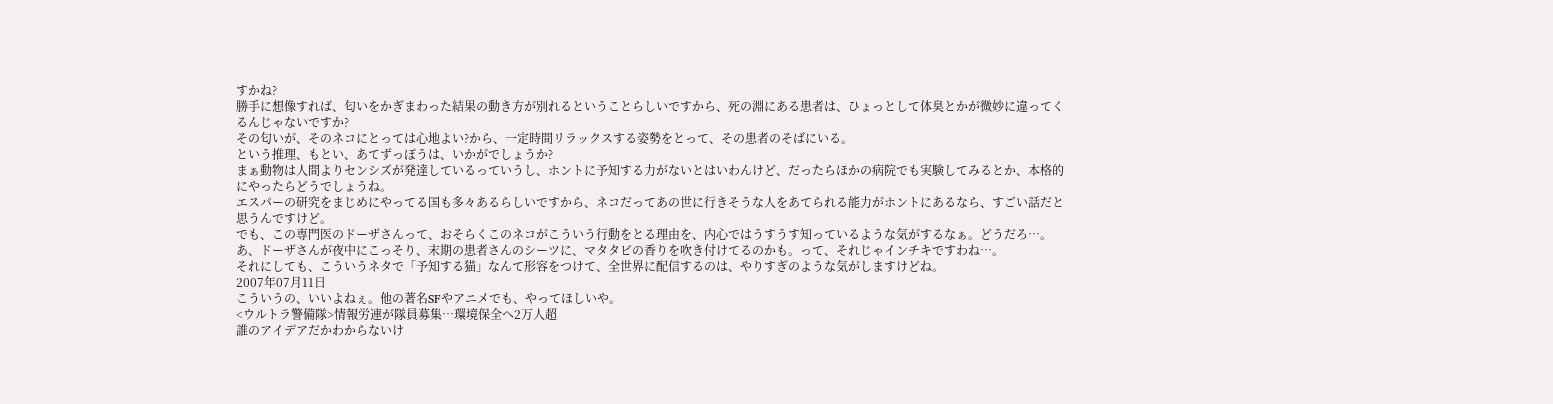すかね?
勝手に想像すれば、匂いをかぎまわった結果の動き方が別れるということらしいですから、死の淵にある患者は、ひょっとして体臭とかが微妙に違ってくるんじゃないですか?
その匂いが、そのネコにとっては心地よい?から、一定時間リラックスする姿勢をとって、その患者のそばにいる。
という推理、もとい、あてずっぽうは、いかがでしょうか?
まぁ動物は人間よりセンシズが発達しているっていうし、ホントに予知する力がないとはいわんけど、だったらほかの病院でも実験してみるとか、本格的にやったらどうでしょうね。
エスパーの研究をまじめにやってる国も多々あるらしいですから、ネコだってあの世に行きそうな人をあてられる能力がホントにあるなら、すごい話だと思うんですけど。
でも、この専門医のドーザさんって、おそらくこのネコがこういう行動をとる理由を、内心ではうすうす知っているような気がするなぁ。どうだろ…。
あ、ドーザさんが夜中にこっそり、末期の患者さんのシーツに、マタタビの香りを吹き付けてるのかも。って、それじゃインチキですわね…。
それにしても、こういうネタで「予知する猫」なんて形容をつけて、全世界に配信するのは、やりすぎのような気がしますけどね。
2007年07月11日
こういうの、いいよねぇ。他の著名SFやアニメでも、やってほしいや。
<ウルトラ警備隊>情報労連が隊員募集…環境保全へ2万人超
誰のアイデアだかわからないけ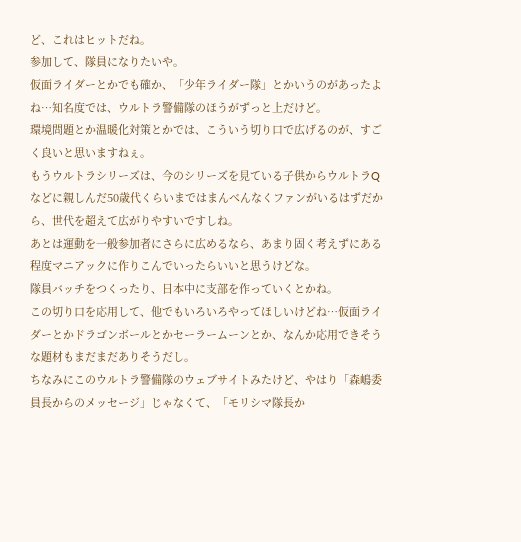ど、これはヒットだね。
参加して、隊員になりたいや。
仮面ライダーとかでも確か、「少年ライダー隊」とかいうのがあったよね…知名度では、ウルトラ警備隊のほうがずっと上だけど。
環境問題とか温暖化対策とかでは、こういう切り口で広げるのが、すごく良いと思いますねぇ。
もうウルトラシリーズは、今のシリーズを見ている子供からウルトラQなどに親しんだ50歳代くらいまではまんべんなくファンがいるはずだから、世代を超えて広がりやすいですしね。
あとは運動を一般参加者にさらに広めるなら、あまり固く考えずにある程度マニアックに作りこんでいったらいいと思うけどな。
隊員バッチをつくったり、日本中に支部を作っていくとかね。
この切り口を応用して、他でもいろいろやってほしいけどね…仮面ライダーとかドラゴンボールとかセーラームーンとか、なんか応用できそうな題材もまだまだありそうだし。
ちなみにこのウルトラ警備隊のウェブサイトみたけど、やはり「森嶋委員長からのメッセージ」じゃなくて、「モリシマ隊長か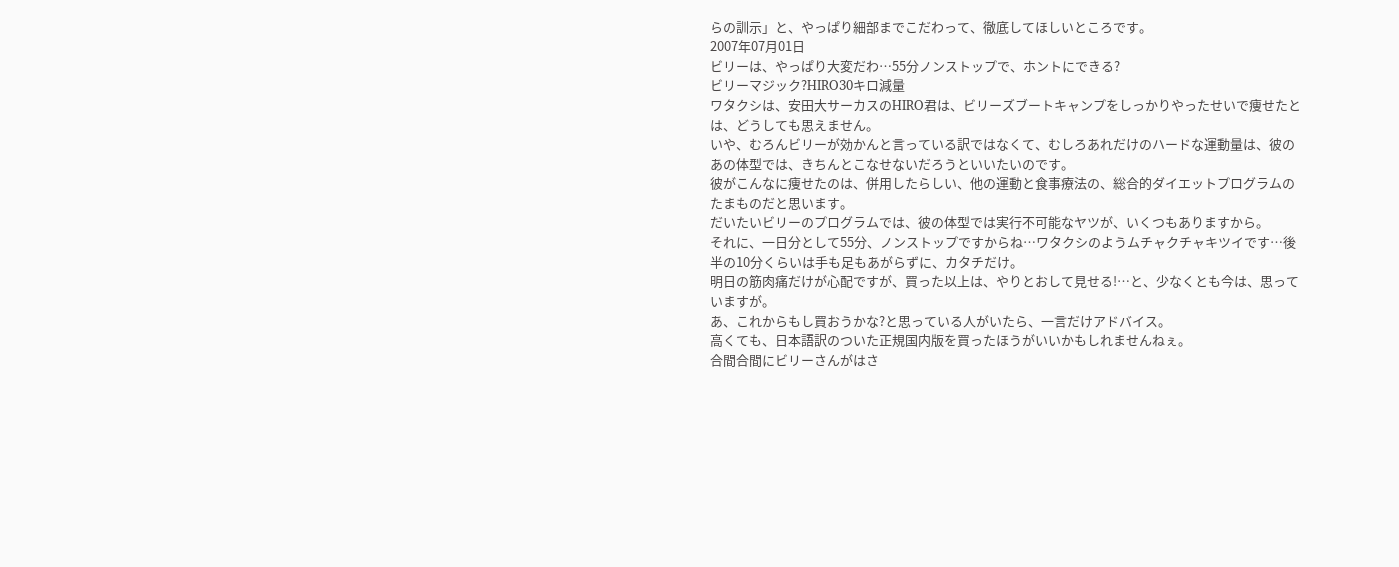らの訓示」と、やっぱり細部までこだわって、徹底してほしいところです。
2007年07月01日
ビリーは、やっぱり大変だわ…55分ノンストップで、ホントにできる?
ビリーマジック?HIRO30キロ減量
ワタクシは、安田大サーカスのHIRO君は、ビリーズブートキャンプをしっかりやったせいで痩せたとは、どうしても思えません。
いや、むろんビリーが効かんと言っている訳ではなくて、むしろあれだけのハードな運動量は、彼のあの体型では、きちんとこなせないだろうといいたいのです。
彼がこんなに痩せたのは、併用したらしい、他の運動と食事療法の、総合的ダイエットプログラムのたまものだと思います。
だいたいビリーのプログラムでは、彼の体型では実行不可能なヤツが、いくつもありますから。
それに、一日分として55分、ノンストップですからね…ワタクシのようムチャクチャキツイです…後半の10分くらいは手も足もあがらずに、カタチだけ。
明日の筋肉痛だけが心配ですが、買った以上は、やりとおして見せる!…と、少なくとも今は、思っていますが。
あ、これからもし買おうかな?と思っている人がいたら、一言だけアドバイス。
高くても、日本語訳のついた正規国内版を買ったほうがいいかもしれませんねぇ。
合間合間にビリーさんがはさ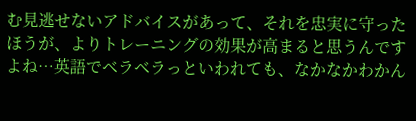む見逃せないアドバイスがあって、それを忠実に守ったほうが、よりトレーニングの効果が高まると思うんですよね…英語でベラベラっといわれても、なかなかわかん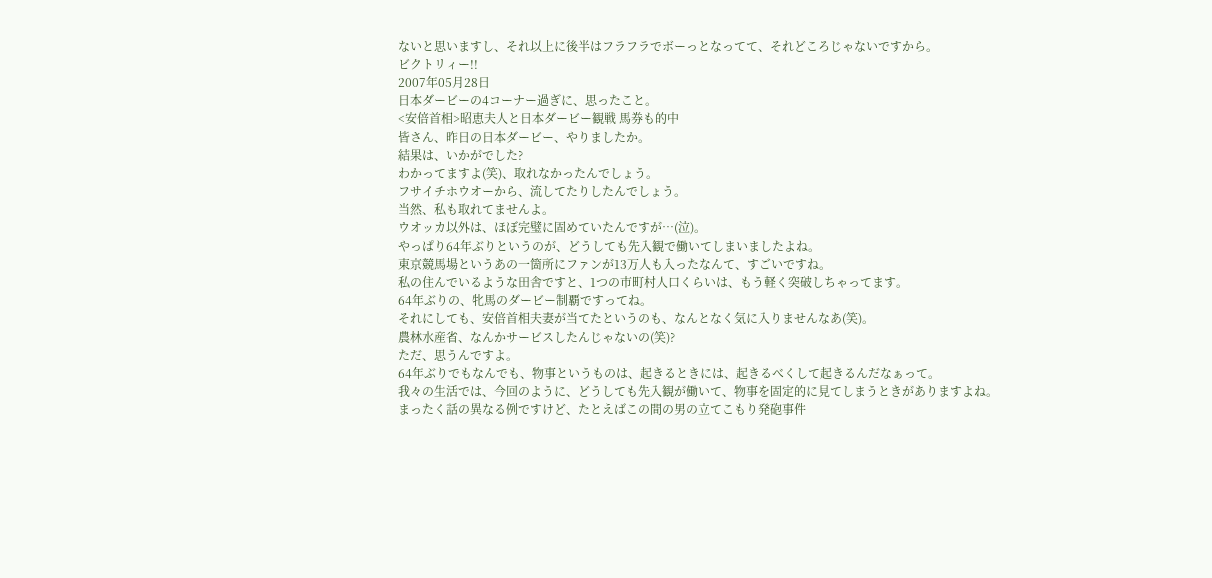ないと思いますし、それ以上に後半はフラフラでボーっとなってて、それどころじゃないですから。
ビクトリィー!!
2007年05月28日
日本ダービーの4コーナー過ぎに、思ったこと。
<安倍首相>昭恵夫人と日本ダービー観戦 馬券も的中
皆さん、昨日の日本ダービー、やりましたか。
結果は、いかがでした?
わかってますよ(笑)、取れなかったんでしょう。
フサイチホウオーから、流してたりしたんでしょう。
当然、私も取れてませんよ。
ウオッカ以外は、ほぼ完璧に固めていたんですが…(泣)。
やっぱり64年ぶりというのが、どうしても先入観で働いてしまいましたよね。
東京競馬場というあの一箇所にファンが13万人も入ったなんて、すごいですね。
私の住んでいるような田舎ですと、1つの市町村人口くらいは、もう軽く突破しちゃってます。
64年ぶりの、牝馬のダービー制覇ですってね。
それにしても、安倍首相夫妻が当てたというのも、なんとなく気に入りませんなあ(笑)。
農林水産省、なんかサービスしたんじゃないの(笑)?
ただ、思うんですよ。
64年ぶりでもなんでも、物事というものは、起きるときには、起きるべくして起きるんだなぁって。
我々の生活では、今回のように、どうしても先入観が働いて、物事を固定的に見てしまうときがありますよね。
まったく話の異なる例ですけど、たとえばこの間の男の立てこもり発砲事件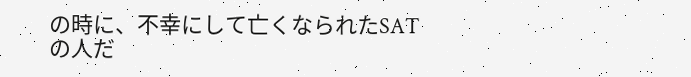の時に、不幸にして亡くなられたSATの人だ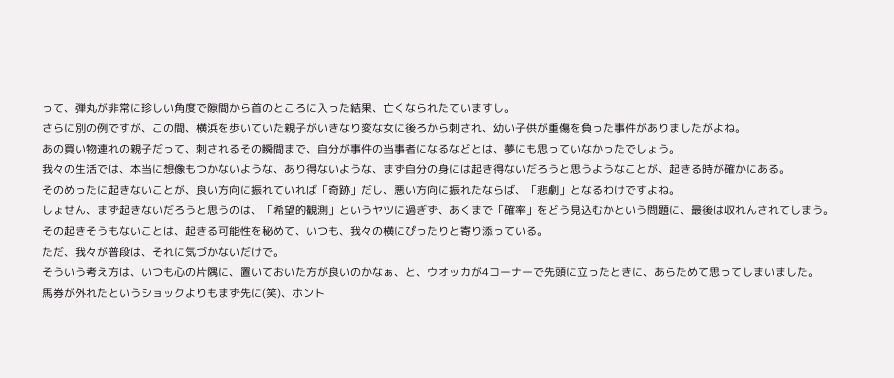って、弾丸が非常に珍しい角度で隙間から首のところに入った結果、亡くなられたていますし。
さらに別の例ですが、この間、横浜を歩いていた親子がいきなり変な女に後ろから刺され、幼い子供が重傷を負った事件がありましたがよね。
あの買い物連れの親子だって、刺されるその瞬間まで、自分が事件の当事者になるなどとは、夢にも思っていなかったでしょう。
我々の生活では、本当に想像もつかないような、あり得ないような、まず自分の身には起き得ないだろうと思うようなことが、起きる時が確かにある。
そのめったに起きないことが、良い方向に振れていれば「奇跡」だし、悪い方向に振れたならば、「悲劇」となるわけですよね。
しょせん、まず起きないだろうと思うのは、「希望的観測」というヤツに過ぎず、あくまで「確率」をどう見込むかという問題に、最後は収れんされてしまう。
その起きそうもないことは、起きる可能性を秘めて、いつも、我々の横にぴったりと寄り添っている。
ただ、我々が普段は、それに気づかないだけで。
そういう考え方は、いつも心の片隅に、置いておいた方が良いのかなぁ、と、ウオッカが4コーナーで先頭に立ったときに、あらためて思ってしまいました。
馬券が外れたというショックよりもまず先に(笑)、ホント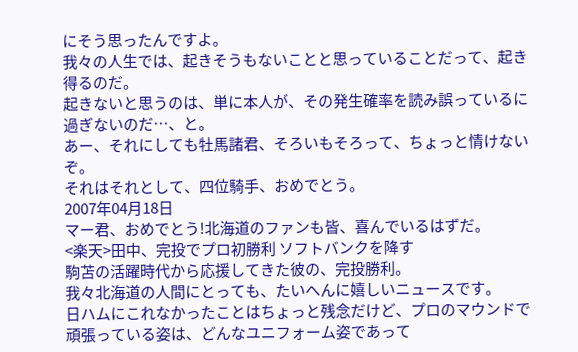にそう思ったんですよ。
我々の人生では、起きそうもないことと思っていることだって、起き得るのだ。
起きないと思うのは、単に本人が、その発生確率を読み誤っているに過ぎないのだ…、と。
あー、それにしても牡馬諸君、そろいもそろって、ちょっと情けないぞ。
それはそれとして、四位騎手、おめでとう。
2007年04月18日
マー君、おめでとう!北海道のファンも皆、喜んでいるはずだ。
<楽天>田中、完投でプロ初勝利 ソフトバンクを降す
駒苫の活躍時代から応援してきた彼の、完投勝利。
我々北海道の人間にとっても、たいへんに嬉しいニュースです。
日ハムにこれなかったことはちょっと残念だけど、プロのマウンドで頑張っている姿は、どんなユニフォーム姿であって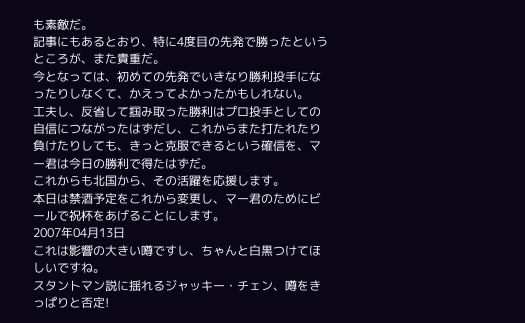も素敵だ。
記事にもあるとおり、特に4度目の先発で勝ったというところが、また貴重だ。
今となっては、初めての先発でいきなり勝利投手になったりしなくて、かえってよかったかもしれない。
工夫し、反省して掴み取った勝利はプロ投手としての自信につながったはずだし、これからまた打たれたり負けたりしても、きっと克服できるという確信を、マー君は今日の勝利で得たはずだ。
これからも北国から、その活躍を応援します。
本日は禁酒予定をこれから変更し、マー君のためにビールで祝杯をあげることにします。
2007年04月13日
これは影響の大きい噂ですし、ちゃんと白黒つけてほしいですね。
スタントマン説に揺れるジャッキー・チェン、噂をきっぱりと否定!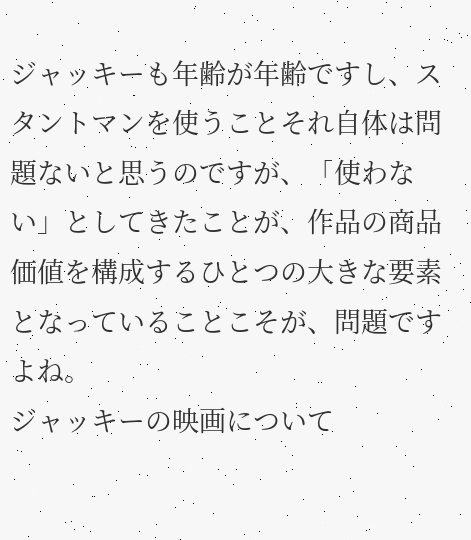ジャッキーも年齢が年齢ですし、スタントマンを使うことそれ自体は問題ないと思うのですが、「使わない」としてきたことが、作品の商品価値を構成するひとつの大きな要素となっていることこそが、問題ですよね。
ジャッキーの映画について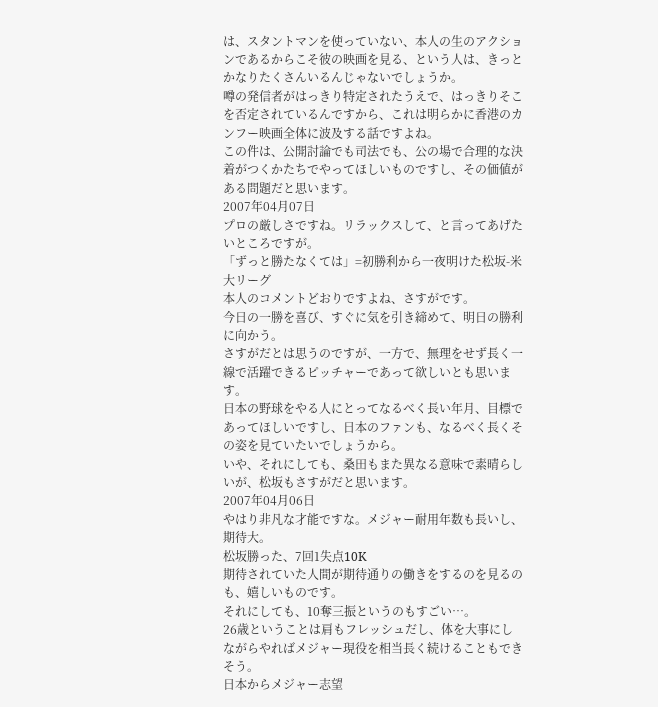は、スタントマンを使っていない、本人の生のアクションであるからこそ彼の映画を見る、という人は、きっとかなりたくさんいるんじゃないでしょうか。
噂の発信者がはっきり特定されたうえで、はっきりそこを否定されているんですから、これは明らかに香港のカンフー映画全体に波及する話ですよね。
この件は、公開討論でも司法でも、公の場で合理的な決着がつくかたちでやってほしいものですし、その価値がある問題だと思います。
2007年04月07日
プロの厳しさですね。リラックスして、と言ってあげたいところですが。
「ずっと勝たなくては」=初勝利から一夜明けた松坂-米大リーグ
本人のコメントどおりですよね、さすがです。
今日の一勝を喜び、すぐに気を引き締めて、明日の勝利に向かう。
さすがだとは思うのですが、一方で、無理をせず長く一線で活躍できるピッチャーであって欲しいとも思います。
日本の野球をやる人にとってなるべく長い年月、目標であってほしいですし、日本のファンも、なるべく長くその姿を見ていたいでしょうから。
いや、それにしても、桑田もまた異なる意味で素晴らしいが、松坂もさすがだと思います。
2007年04月06日
やはり非凡な才能ですな。メジャー耐用年数も長いし、期待大。
松坂勝った、7回1失点10K
期待されていた人間が期待通りの働きをするのを見るのも、嬉しいものです。
それにしても、10奪三振というのもすごい…。
26歳ということは肩もフレッシュだし、体を大事にしながらやればメジャー現役を相当長く続けることもできそう。
日本からメジャー志望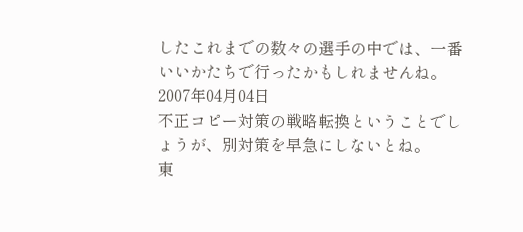したこれまでの数々の選手の中では、一番いいかたちで行ったかもしれませんね。
2007年04月04日
不正コピー対策の戦略転換ということでしょうが、別対策を早急にしないとね。
東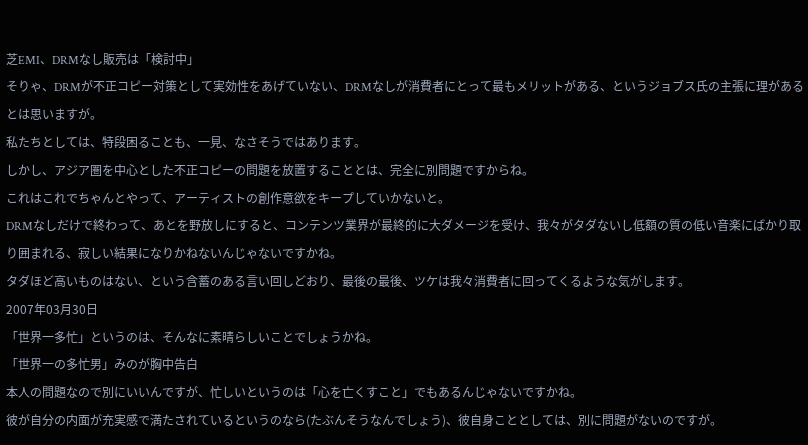芝EMI、DRMなし販売は「検討中」
そりゃ、DRMが不正コピー対策として実効性をあげていない、DRMなしが消費者にとって最もメリットがある、というジョブス氏の主張に理があるとは思いますが。
私たちとしては、特段困ることも、一見、なさそうではあります。
しかし、アジア圏を中心とした不正コピーの問題を放置することとは、完全に別問題ですからね。
これはこれでちゃんとやって、アーティストの創作意欲をキープしていかないと。
DRMなしだけで終わって、あとを野放しにすると、コンテンツ業界が最終的に大ダメージを受け、我々がタダないし低額の質の低い音楽にばかり取り囲まれる、寂しい結果になりかねないんじゃないですかね。
タダほど高いものはない、という含蓄のある言い回しどおり、最後の最後、ツケは我々消費者に回ってくるような気がします。
2007年03月30日
「世界一多忙」というのは、そんなに素晴らしいことでしょうかね。
「世界一の多忙男」みのが胸中告白
本人の問題なので別にいいんですが、忙しいというのは「心を亡くすこと」でもあるんじゃないですかね。
彼が自分の内面が充実感で満たされているというのなら(たぶんそうなんでしょう)、彼自身こととしては、別に問題がないのですが。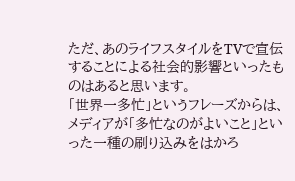ただ、あのライフスタイルをTVで宣伝することによる社会的影響といったものはあると思います。
「世界一多忙」というフレーズからは、メディアが「多忙なのがよいこと」といった一種の刷り込みをはかろ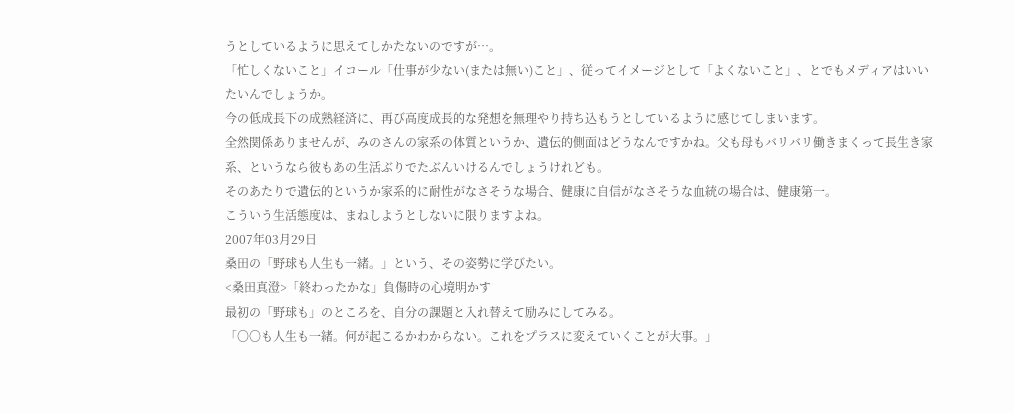うとしているように思えてしかたないのですが…。
「忙しくないこと」イコール「仕事が少ない(または無い)こと」、従ってイメージとして「よくないこと」、とでもメディアはいいたいんでしょうか。
今の低成長下の成熟経済に、再び高度成長的な発想を無理やり持ち込もうとしているように感じてしまいます。
全然関係ありませんが、みのさんの家系の体質というか、遺伝的側面はどうなんですかね。父も母もバリバリ働きまくって長生き家系、というなら彼もあの生活ぶりでたぶんいけるんでしょうけれども。
そのあたりで遺伝的というか家系的に耐性がなさそうな場合、健康に自信がなさそうな血統の場合は、健康第一。
こういう生活態度は、まねしようとしないに限りますよね。
2007年03月29日
桑田の「野球も人生も一緒。」という、その姿勢に学びたい。
<桑田真澄>「終わったかな」負傷時の心境明かす
最初の「野球も」のところを、自分の課題と入れ替えて励みにしてみる。
「〇〇も人生も一緒。何が起こるかわからない。これをプラスに変えていくことが大事。」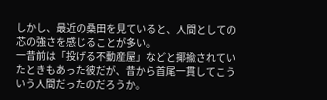しかし、最近の桑田を見ていると、人間としての芯の強さを感じることが多い。
一昔前は「投げる不動産屋」などと揶揄されていたときもあった彼だが、昔から首尾一貫してこういう人間だったのだろうか。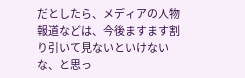だとしたら、メディアの人物報道などは、今後ますます割り引いて見ないといけないな、と思っ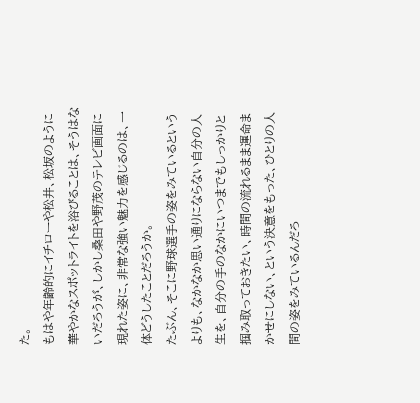た。
もはや年齢的にイチローや松井、松坂のように華やかなスポットライトを浴びることは、そうはないだろうが、しかし桑田や野茂のテレビ画面に現れた姿に、非常な強い魅力を感じるのは、一体どうしたことだろうか。
たぶん、そこに野球選手の姿をみているというよりも、なかなか思い通りにならない自分の人生を、自分の手のなかにいつまでもしっかりと掴み取っておきたい、時間の流れるまま運命まかせにしない、という決意をもった、ひとりの人間の姿をみているんだろ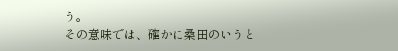う。
その意味では、確かに桑田のいうと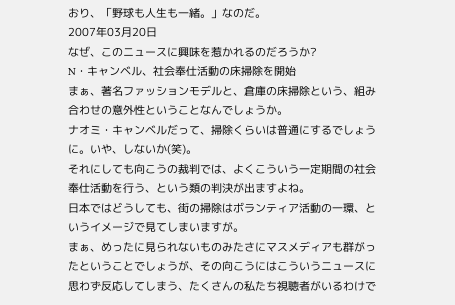おり、「野球も人生も一緒。」なのだ。
2007年03月20日
なぜ、このニュースに興味を惹かれるのだろうか?
N・キャンベル、社会奉仕活動の床掃除を開始
まぁ、著名ファッションモデルと、倉庫の床掃除という、組み合わせの意外性ということなんでしょうか。
ナオミ・キャンベルだって、掃除くらいは普通にするでしょうに。いや、しないか(笑)。
それにしても向こうの裁判では、よくこういう一定期間の社会奉仕活動を行う、という類の判決が出ますよね。
日本ではどうしても、街の掃除はボランティア活動の一環、というイメージで見てしまいますが。
まぁ、めったに見られないものみたさにマスメディアも群がったということでしょうが、その向こうにはこういうニュースに思わず反応してしまう、たくさんの私たち視聴者がいるわけで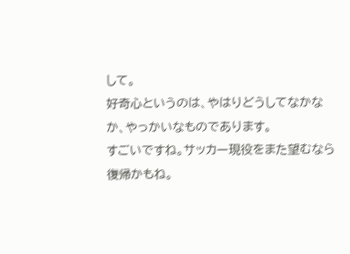して。
好奇心というのは、やはりどうしてなかなか、やっかいなものであります。
すごいですね。サッカー現役をまた望むなら復帰かもね。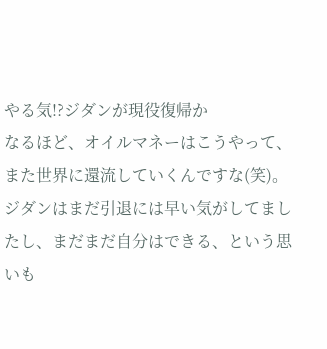やる気!?ジダンが現役復帰か
なるほど、オイルマネーはこうやって、また世界に還流していくんですな(笑)。
ジダンはまだ引退には早い気がしてましたし、まだまだ自分はできる、という思いも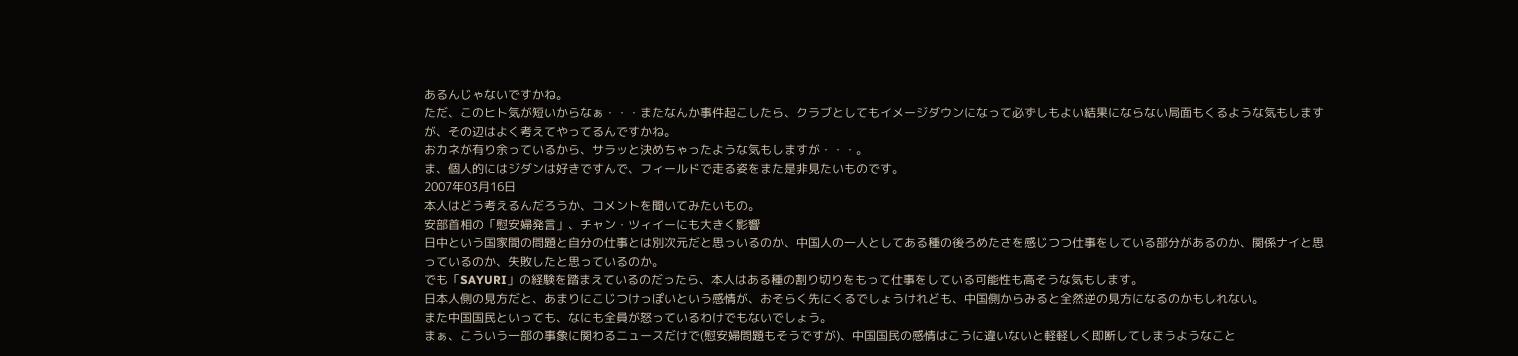あるんじゃないですかね。
ただ、このヒト気が短いからなぁ・・・またなんか事件起こしたら、クラブとしてもイメージダウンになって必ずしもよい結果にならない局面もくるような気もしますが、その辺はよく考えてやってるんですかね。
おカネが有り余っているから、サラッと決めちゃったような気もしますが・・・。
ま、個人的にはジダンは好きですんで、フィールドで走る姿をまた是非見たいものです。
2007年03月16日
本人はどう考えるんだろうか、コメントを聞いてみたいもの。
安部首相の「慰安婦発言」、チャン・ツィイーにも大きく影響
日中という国家間の問題と自分の仕事とは別次元だと思っいるのか、中国人の一人としてある種の後ろめたさを感じつつ仕事をしている部分があるのか、関係ナイと思っているのか、失敗したと思っているのか。
でも「SAYURI」の経験を踏まえているのだったら、本人はある種の割り切りをもって仕事をしている可能性も高そうな気もします。
日本人側の見方だと、あまりにこじつけっぽいという感情が、おそらく先にくるでしょうけれども、中国側からみると全然逆の見方になるのかもしれない。
また中国国民といっても、なにも全員が怒っているわけでもないでしょう。
まぁ、こういう一部の事象に関わるニュースだけで(慰安婦問題もそうですが)、中国国民の感情はこうに違いないと軽軽しく即断してしまうようなこと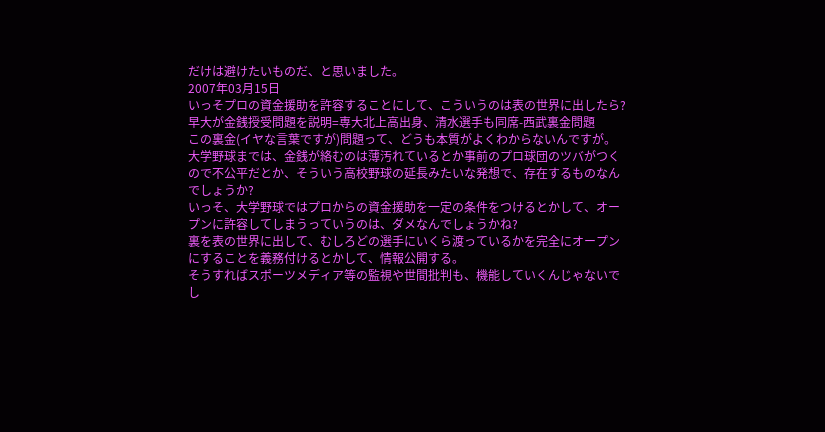だけは避けたいものだ、と思いました。
2007年03月15日
いっそプロの資金援助を許容することにして、こういうのは表の世界に出したら?
早大が金銭授受問題を説明=専大北上高出身、清水選手も同席-西武裏金問題
この裏金(イヤな言葉ですが)問題って、どうも本質がよくわからないんですが。
大学野球までは、金銭が絡むのは薄汚れているとか事前のプロ球団のツバがつくので不公平だとか、そういう高校野球の延長みたいな発想で、存在するものなんでしょうか?
いっそ、大学野球ではプロからの資金援助を一定の条件をつけるとかして、オープンに許容してしまうっていうのは、ダメなんでしょうかね?
裏を表の世界に出して、むしろどの選手にいくら渡っているかを完全にオープンにすることを義務付けるとかして、情報公開する。
そうすればスポーツメディア等の監視や世間批判も、機能していくんじゃないでし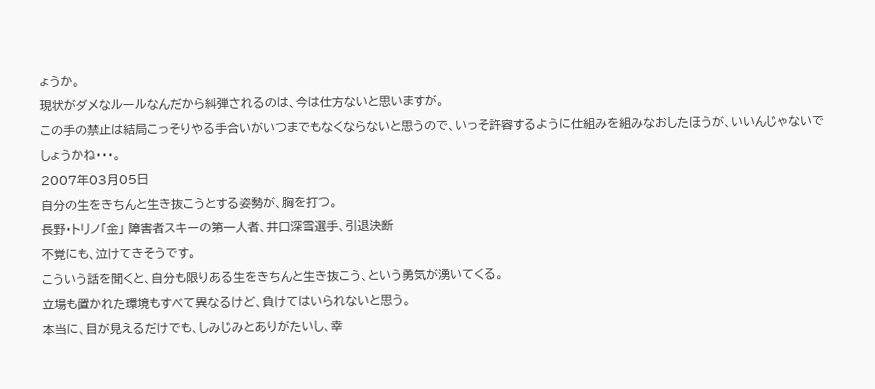ょうか。
現状がダメなルールなんだから糾弾されるのは、今は仕方ないと思いますが。
この手の禁止は結局こっそりやる手合いがいつまでもなくならないと思うので、いっそ許容するように仕組みを組みなおしたほうが、いいんじゃないでしょうかね・・・。
2007年03月05日
自分の生をきちんと生き抜こうとする姿勢が、胸を打つ。
長野・トリノ「金」 障害者スキーの第一人者、井口深雪選手、引退決断
不覚にも、泣けてきそうです。
こういう話を聞くと、自分も限りある生をきちんと生き抜こう、という勇気が湧いてくる。
立場も置かれた環境もすべて異なるけど、負けてはいられないと思う。
本当に、目が見えるだけでも、しみじみとありがたいし、幸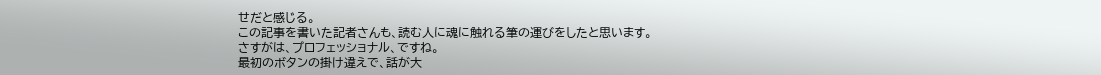せだと感じる。
この記事を書いた記者さんも、読む人に魂に触れる筆の運びをしたと思います。
さすがは、プロフェッショナル、ですね。
最初のボタンの掛け違えで、話が大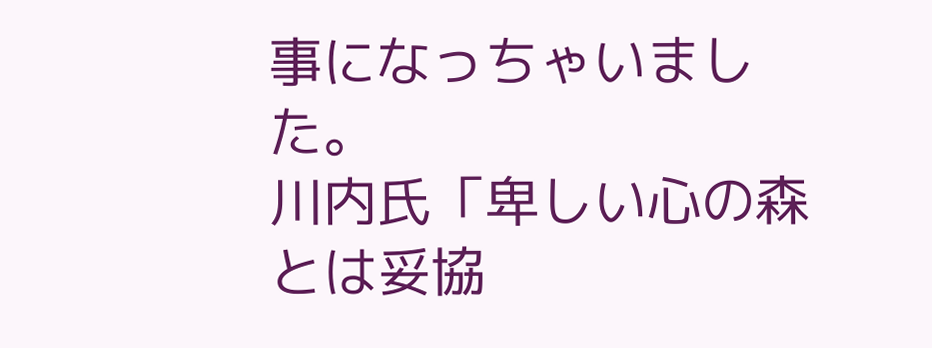事になっちゃいました。
川内氏「卑しい心の森とは妥協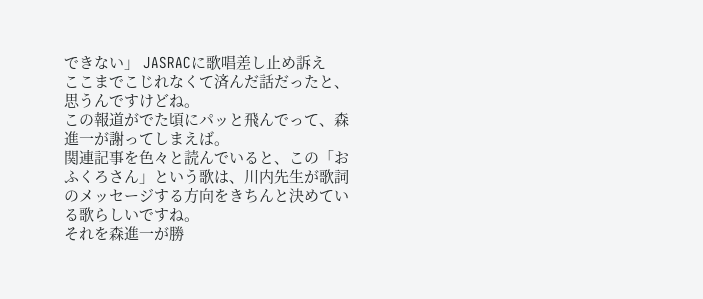できない」 JASRACに歌唱差し止め訴え
ここまでこじれなくて済んだ話だったと、思うんですけどね。
この報道がでた頃にパッと飛んでって、森進一が謝ってしまえば。
関連記事を色々と読んでいると、この「おふくろさん」という歌は、川内先生が歌詞のメッセージする方向をきちんと決めている歌らしいですね。
それを森進一が勝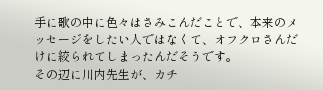手に歌の中に色々はさみこんだことで、本来のメッセージをしたい人ではなくて、オフクロさんだけに絞られてしまったんだそうです。
その辺に川内先生が、カチ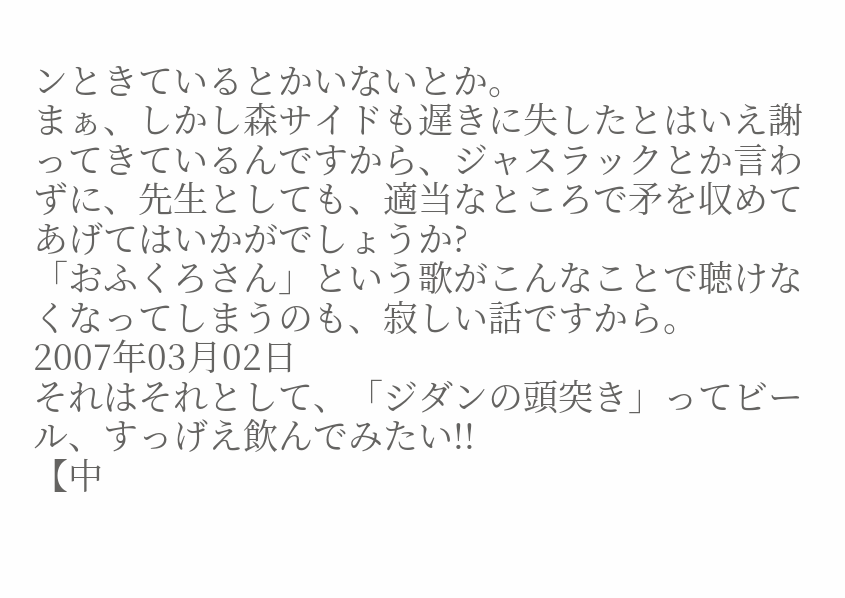ンときているとかいないとか。
まぁ、しかし森サイドも遅きに失したとはいえ謝ってきているんですから、ジャスラックとか言わずに、先生としても、適当なところで矛を収めてあげてはいかがでしょうか?
「おふくろさん」という歌がこんなことで聴けなくなってしまうのも、寂しい話ですから。
2007年03月02日
それはそれとして、「ジダンの頭突き」ってビール、すっげえ飲んでみたい!!
【中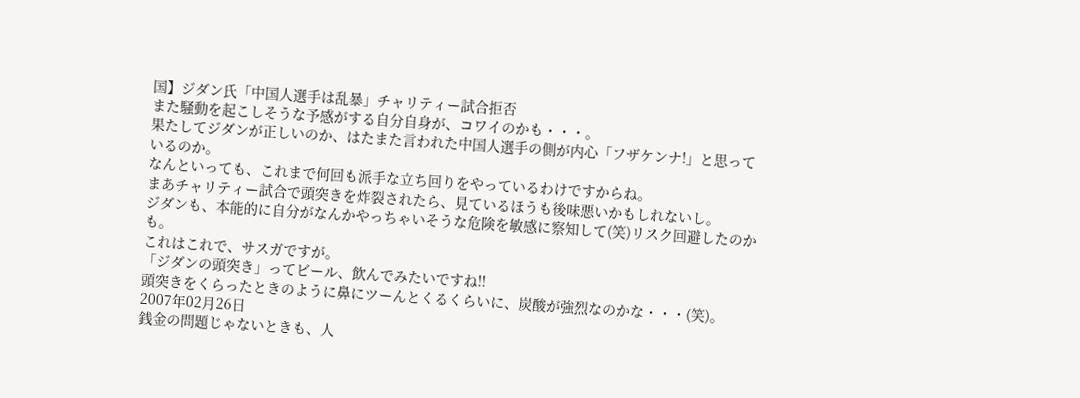国】ジダン氏「中国人選手は乱暴」チャリティー試合拒否
また騒動を起こしそうな予感がする自分自身が、コワイのかも・・・。
果たしてジダンが正しいのか、はたまた言われた中国人選手の側が内心「フザケンナ!」と思っているのか。
なんといっても、これまで何回も派手な立ち回りをやっているわけですからね。
まあチャリティー試合で頭突きを炸裂されたら、見ているほうも後味悪いかもしれないし。
ジダンも、本能的に自分がなんかやっちゃいそうな危険を敏感に察知して(笑)リスク回避したのかも。
これはこれで、サスガですが。
「ジダンの頭突き」ってビール、飲んでみたいですね!!
頭突きをくらったときのように鼻にツーんとくるくらいに、炭酸が強烈なのかな・・・(笑)。
2007年02月26日
銭金の問題じゃないときも、人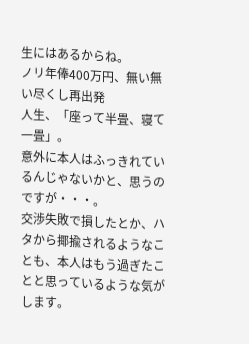生にはあるからね。
ノリ年俸400万円、無い無い尽くし再出発
人生、「座って半畳、寝て一畳」。
意外に本人はふっきれているんじゃないかと、思うのですが・・・。
交渉失敗で損したとか、ハタから揶揄されるようなことも、本人はもう過ぎたことと思っているような気がします。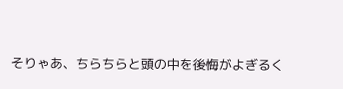そりゃあ、ちらちらと頭の中を後悔がよぎるく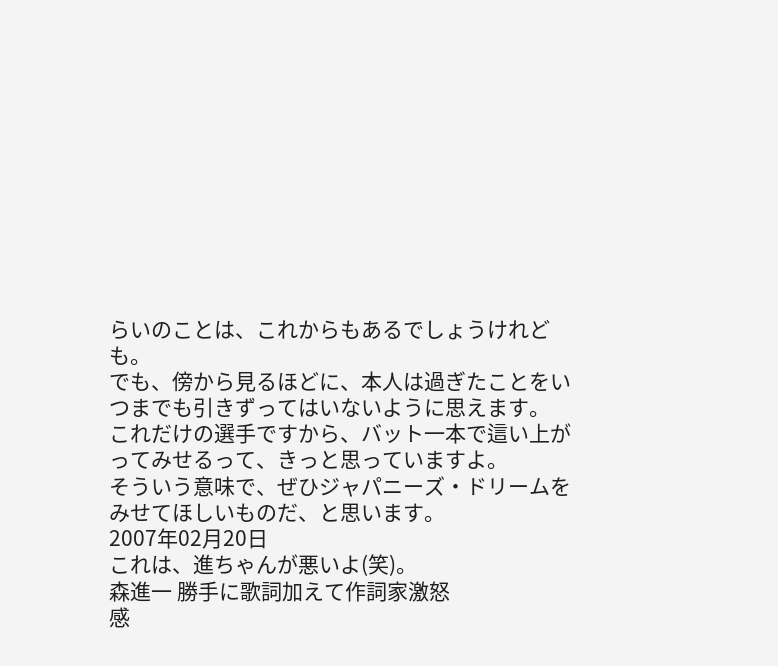らいのことは、これからもあるでしょうけれども。
でも、傍から見るほどに、本人は過ぎたことをいつまでも引きずってはいないように思えます。
これだけの選手ですから、バット一本で這い上がってみせるって、きっと思っていますよ。
そういう意味で、ぜひジャパニーズ・ドリームをみせてほしいものだ、と思います。
2007年02月20日
これは、進ちゃんが悪いよ(笑)。
森進一 勝手に歌詞加えて作詞家激怒
感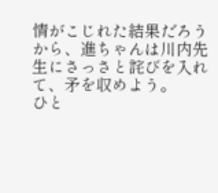情がこじれた結果だろうから、進ちゃんは川内先生にさっさと詫びを入れて、矛を収めよう。
ひと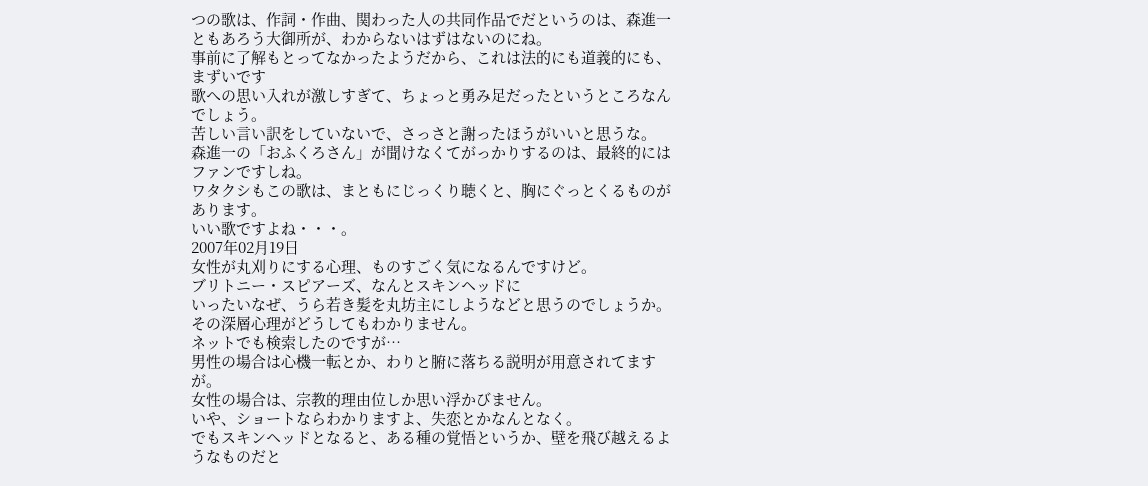つの歌は、作詞・作曲、関わった人の共同作品でだというのは、森進一ともあろう大御所が、わからないはずはないのにね。
事前に了解もとってなかったようだから、これは法的にも道義的にも、まずいです
歌への思い入れが激しすぎて、ちょっと勇み足だったというところなんでしょう。
苦しい言い訳をしていないで、さっさと謝ったほうがいいと思うな。
森進一の「おふくろさん」が聞けなくてがっかりするのは、最終的にはファンですしね。
ワタクシもこの歌は、まともにじっくり聴くと、胸にぐっとくるものがあります。
いい歌ですよね・・・。
2007年02月19日
女性が丸刈りにする心理、ものすごく気になるんですけど。
ブリトニー・スピアーズ、なんとスキンヘッドに
いったいなぜ、うら若き髪を丸坊主にしようなどと思うのでしょうか。
その深層心理がどうしてもわかりません。
ネットでも検索したのですが…
男性の場合は心機一転とか、わりと腑に落ちる説明が用意されてますが。
女性の場合は、宗教的理由位しか思い浮かびません。
いや、ショートならわかりますよ、失恋とかなんとなく。
でもスキンヘッドとなると、ある種の覚悟というか、壁を飛び越えるようなものだと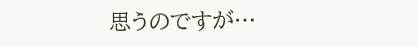思うのですが…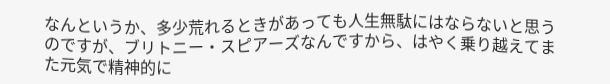なんというか、多少荒れるときがあっても人生無駄にはならないと思うのですが、ブリトニー・スピアーズなんですから、はやく乗り越えてまた元気で精神的に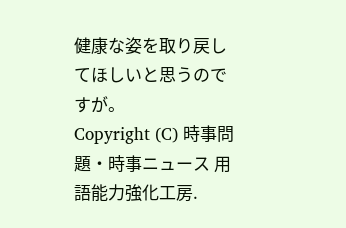健康な姿を取り戻してほしいと思うのですが。
Copyright (C) 時事問題・時事ニュース 用語能力強化工房.